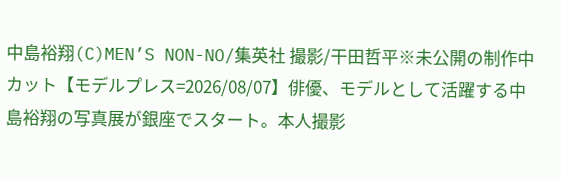中島裕翔(C)MEN’S NON-NO/集英社 撮影/干田哲平※未公開の制作中カット【モデルプレス=2026/08/07】俳優、モデルとして活躍する中島裕翔の写真展が銀座でスタート。本人撮影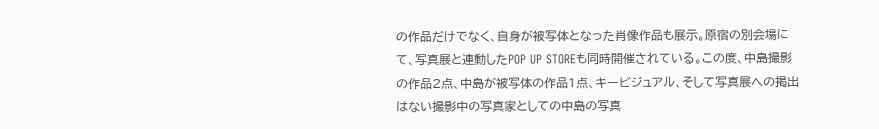の作品だけでなく、自身が被写体となった肖像作品も展示。原宿の別会場にて、写真展と連動したPOP UP STOREも同時開催されている。この度、中島撮影の作品2点、中島が被写体の作品1点、キービジュアル、そして写真展への掲出はない撮影中の写真家としての中島の写真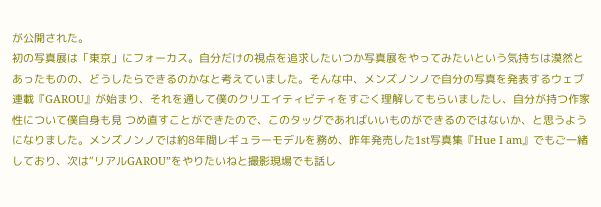が公開された。
初の写真展は「東京」にフォーカス。自分だけの視点を追求したいつか写真展をやってみたいという気持ちは漠然とあったものの、どうしたらできるのかなと考えていました。そんな中、メンズノンノで自分の写真を発表するウェブ連載『GAROU』が始まり、それを通して僕のクリエイティビティをすごく理解してもらいましたし、自分が持つ作家性について僕自身も見 つめ直すことができたので、このタッグであればいいものができるのではないか、と思うようになりました。メンズノンノでは約8年間レギュラーモデルを務め、昨年発売した1st写真集『Hue I am』でもご一緒しており、次は“リアルGAROU”をやりたいねと撮影現場でも話し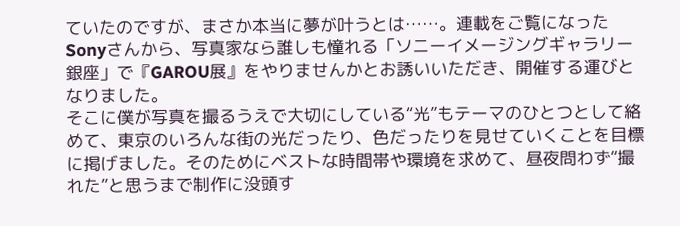ていたのですが、まさか本当に夢が叶うとは……。連載をご覧になったSonyさんから、写真家なら誰しも憧れる「ソニーイメージングギャラリー 銀座」で『GAROU展』をやりませんかとお誘いいただき、開催する運びとなりました。
そこに僕が写真を撮るうえで大切にしている“光”もテーマのひとつとして絡めて、東京のいろんな街の光だったり、色だったりを見せていくことを目標に掲げました。そのためにベストな時間帯や環境を求めて、昼夜問わず“撮れた”と思うまで制作に没頭す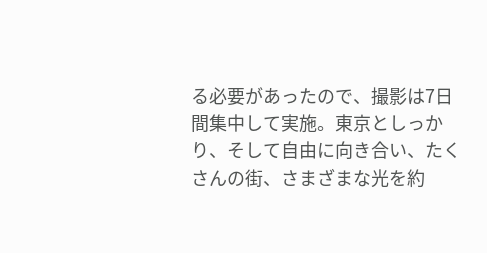る必要があったので、撮影は7日間集中して実施。東京としっかり、そして自由に向き合い、たくさんの街、さまざまな光を約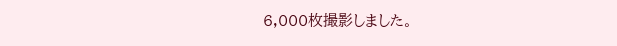6,000枚撮影しました。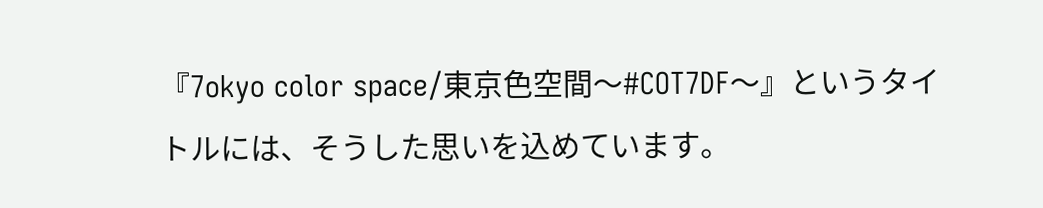『7okyo color space/東京色空間〜#COT7DF〜』というタイトルには、そうした思いを込めています。